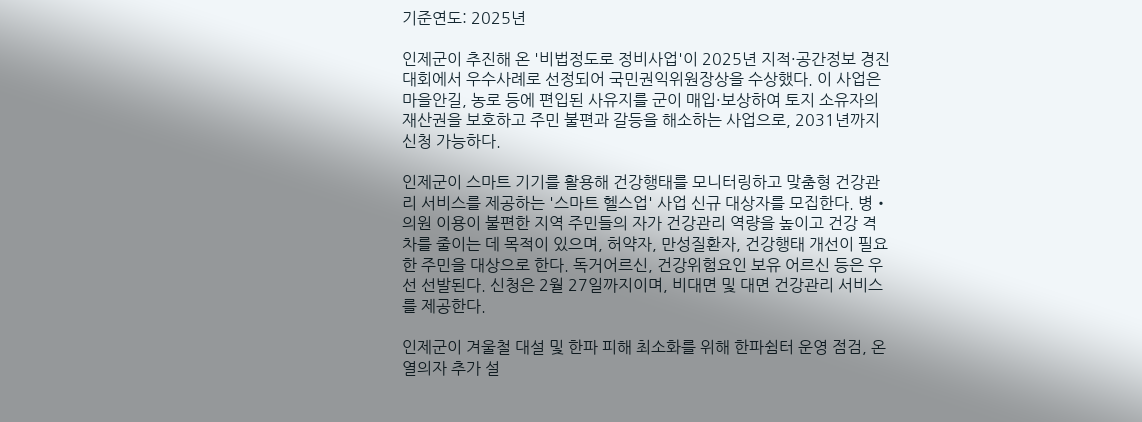기준연도: 2025년

인제군이 추진해 온 '비법정도로 정비사업'이 2025년 지적·공간정보 경진대회에서 우수사례로 선정되어 국민권익위원장상을 수상했다. 이 사업은 마을안길, 농로 등에 편입된 사유지를 군이 매입·보상하여 토지 소유자의 재산권을 보호하고 주민 불편과 갈등을 해소하는 사업으로, 2031년까지 신청 가능하다.

인제군이 스마트 기기를 활용해 건강행태를 모니터링하고 맞춤형 건강관리 서비스를 제공하는 '스마트 헬스업' 사업 신규 대상자를 모집한다. 병‧의원 이용이 불편한 지역 주민들의 자가 건강관리 역량을 높이고 건강 격차를 줄이는 데 목적이 있으며, 허약자, 만성질환자, 건강행태 개선이 필요한 주민을 대상으로 한다. 독거어르신, 건강위험요인 보유 어르신 등은 우선 선발된다. 신청은 2월 27일까지이며, 비대면 및 대면 건강관리 서비스를 제공한다.

인제군이 겨울철 대설 및 한파 피해 최소화를 위해 한파쉼터 운영 점검, 온열의자 추가 설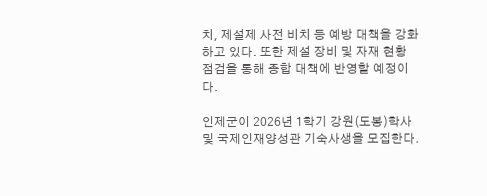치, 제설제 사전 비치 등 예방 대책을 강화하고 있다. 또한 제설 장비 및 자재 현황 점검을 통해 종합 대책에 반영할 예정이다.

인제군이 2026년 1학기 강원(도봉)학사 및 국제인재양성관 기숙사생을 모집한다.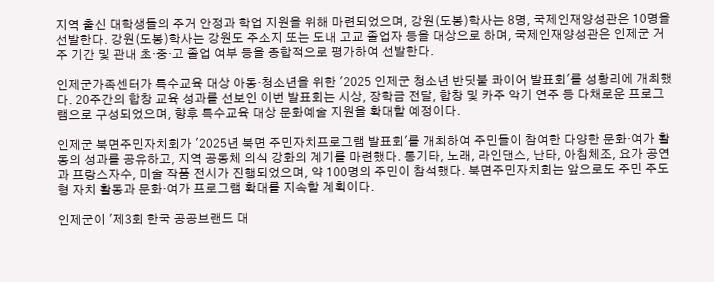지역 출신 대학생들의 주거 안정과 학업 지원을 위해 마련되었으며, 강원(도봉)학사는 8명, 국제인재양성관은 10명을 선발한다. 강원(도봉)학사는 강원도 주소지 또는 도내 고교 졸업자 등을 대상으로 하며, 국제인재양성관은 인제군 거주 기간 및 관내 초·중·고 졸업 여부 등을 종합적으로 평가하여 선발한다.

인제군가족센터가 특수교육 대상 아동·청소년을 위한 '2025 인제군 청소년 반딧불 콰이어 발표회'를 성황리에 개최했다. 20주간의 합창 교육 성과를 선보인 이번 발표회는 시상, 장학금 전달, 합창 및 카주 악기 연주 등 다채로운 프로그램으로 구성되었으며, 향후 특수교육 대상 문화예술 지원을 확대할 예정이다.

인제군 북면주민자치회가 '2025년 북면 주민자치프로그램 발표회'를 개최하여 주민들이 참여한 다양한 문화·여가 활동의 성과를 공유하고, 지역 공동체 의식 강화의 계기를 마련했다. 통기타, 노래, 라인댄스, 난타, 아침체조, 요가 공연과 프랑스자수, 미술 작품 전시가 진행되었으며, 약 100명의 주민이 참석했다. 북면주민자치회는 앞으로도 주민 주도형 자치 활동과 문화·여가 프로그램 확대를 지속할 계획이다.

인제군이 '제3회 한국 공공브랜드 대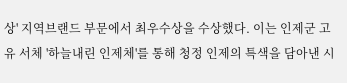상' 지역브랜드 부문에서 최우수상을 수상했다. 이는 인제군 고유 서체 '하늘내린 인제체'를 통해 청정 인제의 특색을 담아낸 시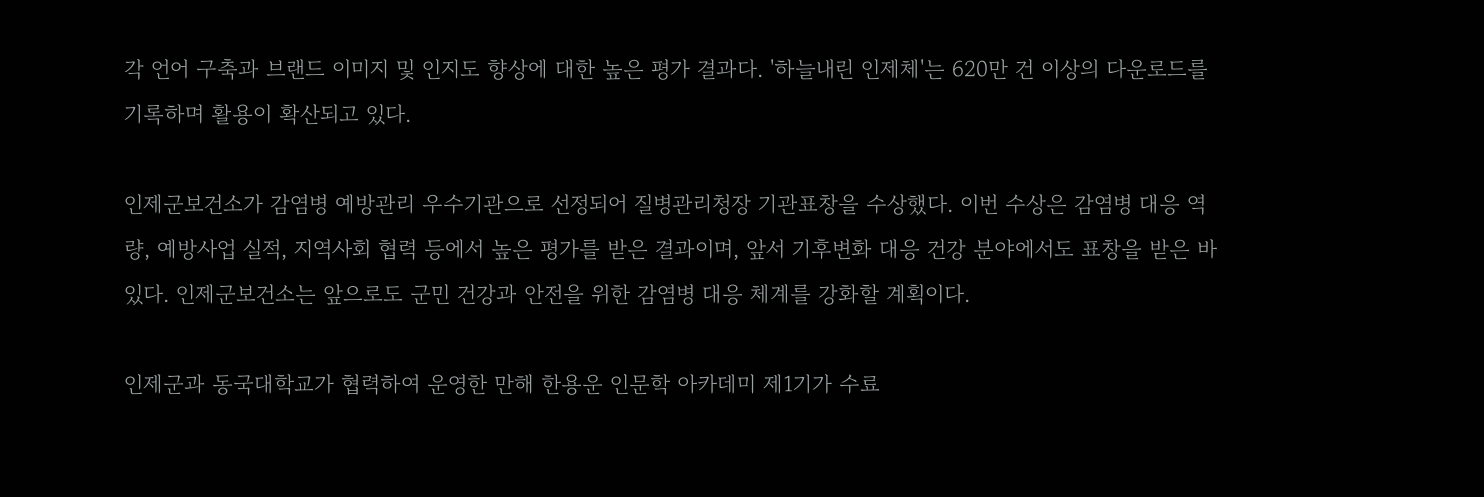각 언어 구축과 브랜드 이미지 및 인지도 향상에 대한 높은 평가 결과다. '하늘내린 인제체'는 620만 건 이상의 다운로드를 기록하며 활용이 확산되고 있다.

인제군보건소가 감염병 예방관리 우수기관으로 선정되어 질병관리청장 기관표창을 수상했다. 이번 수상은 감염병 대응 역량, 예방사업 실적, 지역사회 협력 등에서 높은 평가를 받은 결과이며, 앞서 기후변화 대응 건강 분야에서도 표창을 받은 바 있다. 인제군보건소는 앞으로도 군민 건강과 안전을 위한 감염병 대응 체계를 강화할 계획이다.

인제군과 동국대학교가 협력하여 운영한 만해 한용운 인문학 아카데미 제1기가 수료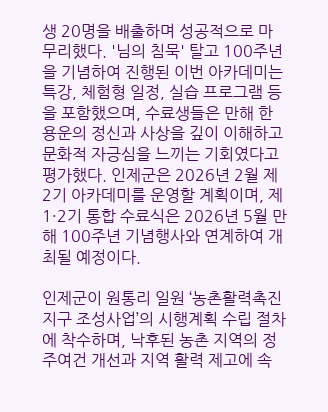생 20명을 배출하며 성공적으로 마무리했다. '님의 침묵' 탈고 100주년을 기념하여 진행된 이번 아카데미는 특강, 체험형 일정, 실습 프로그램 등을 포함했으며, 수료생들은 만해 한용운의 정신과 사상을 깊이 이해하고 문화적 자긍심을 느끼는 기회였다고 평가했다. 인제군은 2026년 2월 제2기 아카데미를 운영할 계획이며, 제1·2기 통합 수료식은 2026년 5월 만해 100주년 기념행사와 연계하여 개최될 예정이다.

인제군이 원통리 일원 ‘농촌활력촉진지구 조성사업’의 시행계획 수립 절차에 착수하며, 낙후된 농촌 지역의 정주여건 개선과 지역 활력 제고에 속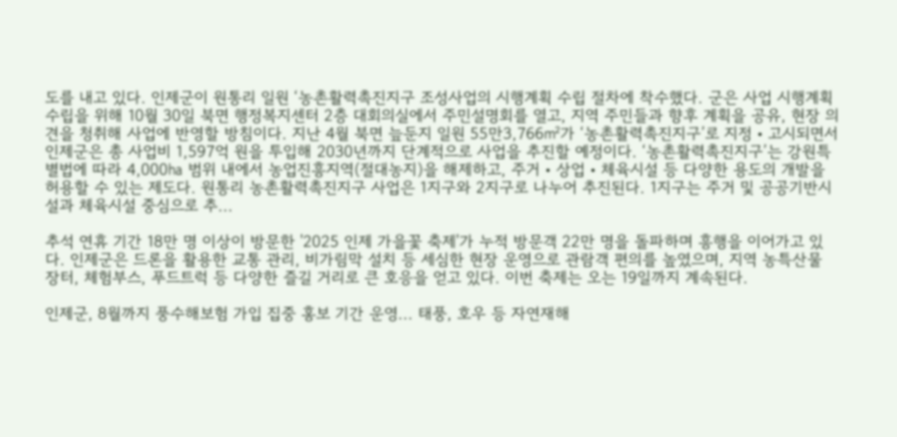도를 내고 있다. 인제군이 원통리 일원 ‘농촌활력촉진지구 조성사업의 시행계획 수립 절차에 착수했다. 군은 사업 시행계획 수립을 위해 10월 30일 북면 행정복지센터 2층 대회의실에서 주민설명회를 열고, 지역 주민들과 향후 계획을 공유, 현장 의견을 청취해 사업에 반영할 방침이다. 지난 4월 북면 늪둔지 일원 55만3,766㎡가 ‘농촌활력촉진지구’로 지정‧고시되면서 인제군은 총 사업비 1,597억 원을 투입해 2030년까지 단계적으로 사업을 추진할 예정이다. ‘농촌활력촉진지구’는 강원특별법에 따라 4,000㏊ 범위 내에서 농업진흥지역(절대농지)을 해제하고, 주거‧상업‧체육시설 등 다양한 용도의 개발을 허용할 수 있는 제도다. 원통리 농촌활력촉진지구 사업은 1지구와 2지구로 나누어 추진된다. 1지구는 주거 및 공공기반시설과 체육시설 중심으로 추...

추석 연휴 기간 18만 명 이상이 방문한 '2025 인제 가을꽃 축제'가 누적 방문객 22만 명을 돌파하며 흥행을 이어가고 있다. 인제군은 드론을 활용한 교통 관리, 비가림막 설치 등 세심한 현장 운영으로 관람객 편의를 높였으며, 지역 농특산물 장터, 체험부스, 푸드트럭 등 다양한 즐길 거리로 큰 호응을 얻고 있다. 이번 축제는 오는 19일까지 계속된다.

인제군, 8월까지 풍수해보험 가입 집중 홍보 기간 운영... 태풍, 호우 등 자연재해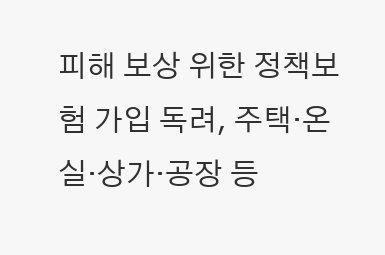피해 보상 위한 정책보험 가입 독려, 주택·온실·상가·공장 등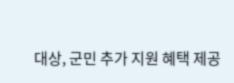대상, 군민 추가 지원 혜택 제공